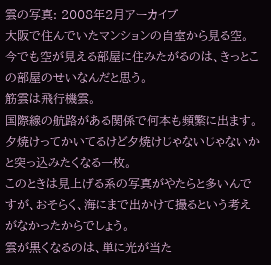雲の写真: 2008年2月アーカイブ
大阪で住んでいたマンションの自室から見る空。
今でも空が見える部屋に住みたがるのは、きっとこの部屋のせいなんだと思う。
筋雲は飛行機雲。
国際線の航路がある関係で何本も頻繁に出ます。
夕焼けってかいてるけど夕焼けじゃないじゃないかと突っ込みたくなる一枚。
このときは見上げる系の写真がやたらと多いんですが、おそらく、海にまで出かけて撮るという考えがなかったからでしょう。
雲が黒くなるのは、単に光が当た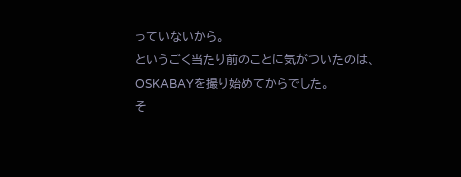っていないから。
というごく当たり前のことに気がついたのは、OSKABAYを撮り始めてからでした。
そ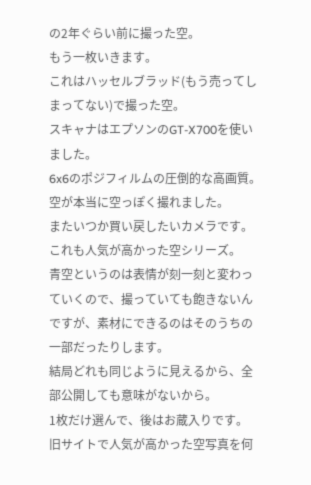の2年ぐらい前に撮った空。
もう一枚いきます。
これはハッセルブラッド(もう売ってしまってない)で撮った空。
スキャナはエプソンのGT-X700を使いました。
6x6のポジフィルムの圧倒的な高画質。
空が本当に空っぽく撮れました。
またいつか買い戻したいカメラです。
これも人気が高かった空シリーズ。
青空というのは表情が刻一刻と変わっていくので、撮っていても飽きないんですが、素材にできるのはそのうちの一部だったりします。
結局どれも同じように見えるから、全部公開しても意味がないから。
1枚だけ選んで、後はお蔵入りです。
旧サイトで人気が高かった空写真を何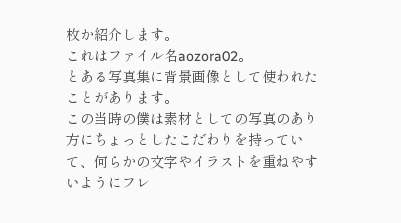枚か紹介します。
これはファイル名aozora02。
とある写真集に背景画像として使われたことがあります。
この当時の僕は素材としての写真のあり方にちょっとしたこだわりを持っていて、何らかの文字やイラストを重ねやすいようにフレ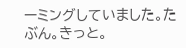ーミングしていました。たぶん。きっと。